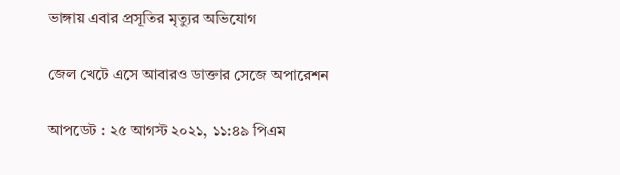ভাঙ্গায় এবার প্রসূতির মৃত্যুর অভিযোগ

জেল খেটে এসে আবারও ডাক্তার সেজে অপারেশন

আপডেট : ২৫ আগস্ট ২০২১, ১১:৪৯ পিএম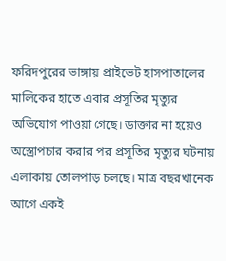ফরিদপুরের ভাঙ্গায় প্রাইভেট হাসপাতালের মালিকের হাতে এবার প্রসূতির মৃত্যুর অভিযোগ পাওয়া গেছে। ডাক্তার না হয়েও অস্ত্রোপচার করার পর প্রসূতির মৃত্যুর ঘটনায় এলাকায় তোলপাড় চলছে। মাত্র বছরখানেক আগে একই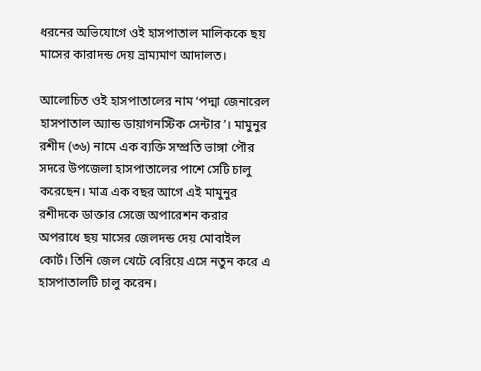ধরনের অভিযোগে ওই হাসপাতাল মালিককে ছয় মাসের কারাদন্ড দেয় ভ্রাম্যমাণ আদালত।

আলোচিত ওই হাসপাতালের নাম ‘পদ্মা জেনারেল হাসপাতাল অ্যান্ড ডায়াগনস্টিক সেন্টার’। মামুনুর রশীদ (৩৬) নামে এক ব্যক্তি সম্প্রতি ভাঙ্গা পৌর সদরে উপজেলা হাসপাতালের পাশে সেটি চালু করেছেন। মাত্র এক বছর আগে এই মামুনুর রশীদকে ডাক্তার সেজে অপারেশন করার অপরাধে ছয় মাসের জেলদন্ড দেয় মোবাইল কোর্ট। তিনি জেল খেটে বেরিয়ে এসে নতুন করে এ হাসপাতালটি চালু করেন।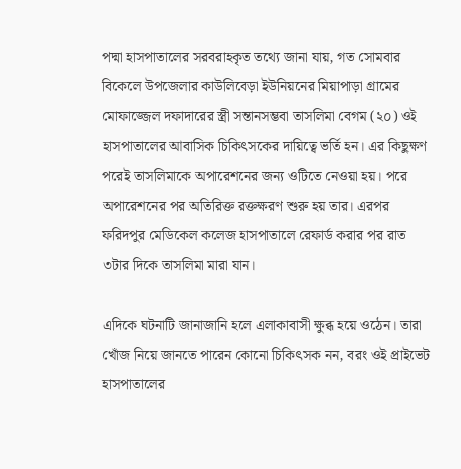পদ্মা হাসপাতালের সরবরাহকৃত তথ্যে জানা যায়, গত সোমবার বিকেলে উপজেলার কাউলিবেড়া ইউনিয়নের মিয়াপাড়া গ্রামের মোফাজ্জেল দফাদারের স্ত্রী সন্তানসম্ভবা তাসলিমা বেগম (২০) ওই হাসপাতালের আবাসিক চিকিৎসকের দায়িত্বে ভর্তি হন। এর কিছুক্ষণ পরেই তাসলিমাকে অপারেশনের জন্য ওটিতে নেওয়া হয়। পরে অপারেশনের পর অতিরিক্ত রক্তক্ষরণ শুরু হয় তার। এরপর ফরিদপুর মেডিকেল কলেজ হাসপাতালে রেফার্ড করার পর রাত ৩টার দিকে তাসলিমা মারা যান।

এদিকে ঘটনাটি জানাজানি হলে এলাকাবাসী ক্ষুব্ধ হয়ে ওঠেন। তারা খোঁজ নিয়ে জানতে পারেন কোনো চিকিৎসক নন, বরং ওই প্রাইভেট হাসপাতালের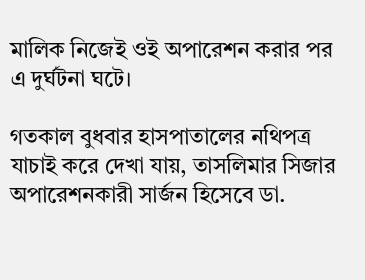মালিক নিজেই ওই অপারেশন করার পর এ দুর্ঘটনা ঘটে।

গতকাল বুধবার হাসপাতালের নথিপত্র যাচাই করে দেখা যায়, তাসলিমার সিজার অপারেশনকারী সার্জন হিসেবে ডা.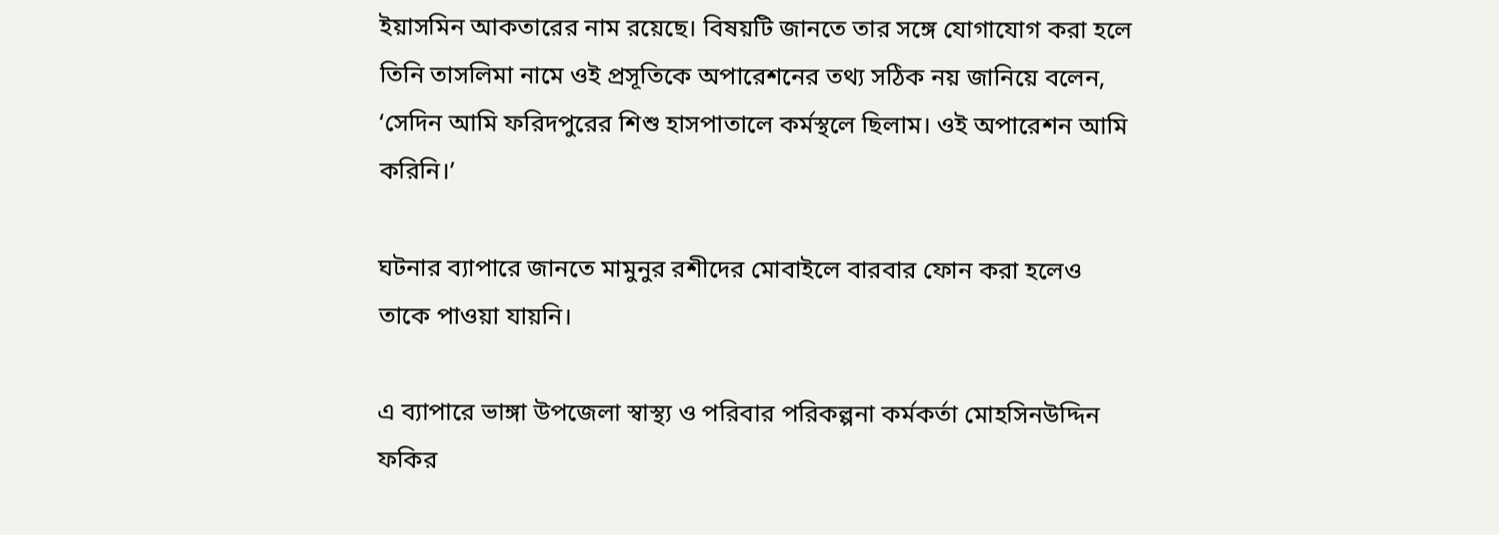ইয়াসমিন আকতারের নাম রয়েছে। বিষয়টি জানতে তার সঙ্গে যোগাযোগ করা হলে তিনি তাসলিমা নামে ওই প্রসূতিকে অপারেশনের তথ্য সঠিক নয় জানিয়ে বলেন, ‘সেদিন আমি ফরিদপুরের শিশু হাসপাতালে কর্মস্থলে ছিলাম। ওই অপারেশন আমি করিনি।’

ঘটনার ব্যাপারে জানতে মামুনুর রশীদের মোবাইলে বারবার ফোন করা হলেও তাকে পাওয়া যায়নি।

এ ব্যাপারে ভাঙ্গা উপজেলা স্বাস্থ্য ও পরিবার পরিকল্পনা কর্মকর্তা মোহসিনউদ্দিন ফকির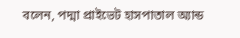বলেন, পদ্মা প্রাইভেট হাসপাতাল অ্যান্ড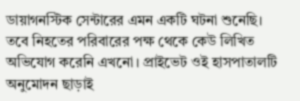ডায়াগনস্টিক সেন্টারের এমন একটি ঘটনা শুনেছি। তবে নিহতের পরিবারের পক্ষ থেকে কেউ লিখিত অভিযোগ করেনি এখনো। প্রাইভেট ওই হাসপাতালটি অনুমোদন ছাড়াই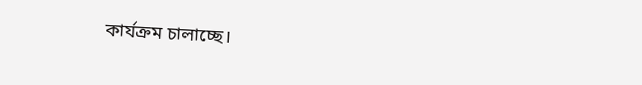কার্যক্রম চালাচ্ছে।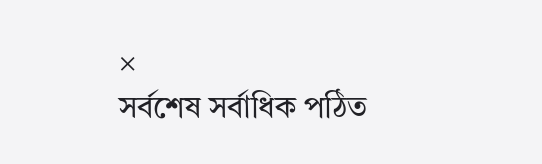×
সর্বশেষ সর্বাধিক পঠিত